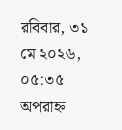রবিবার, ৩১ মে ২০২৬, ০৫:৩৫ অপরাহ্ন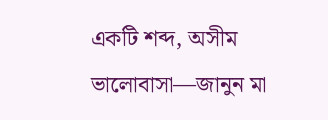একটি শব্দ, অসীম ভালোবাসা—জানুন মা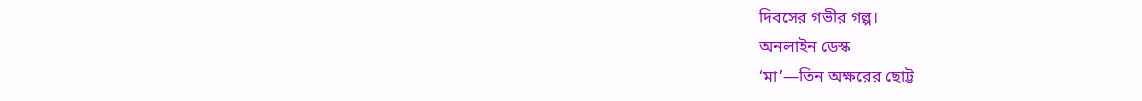দিবসের গভীর গল্প।
অনলাইন ডেস্ক
‘মা’—তিন অক্ষরের ছোট্ট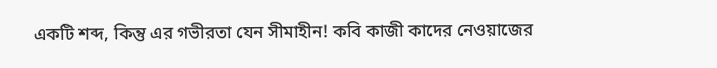একটি শব্দ, কিন্তু এর গভীরতা যেন সীমাহীন! কবি কাজী কাদের নেওয়াজের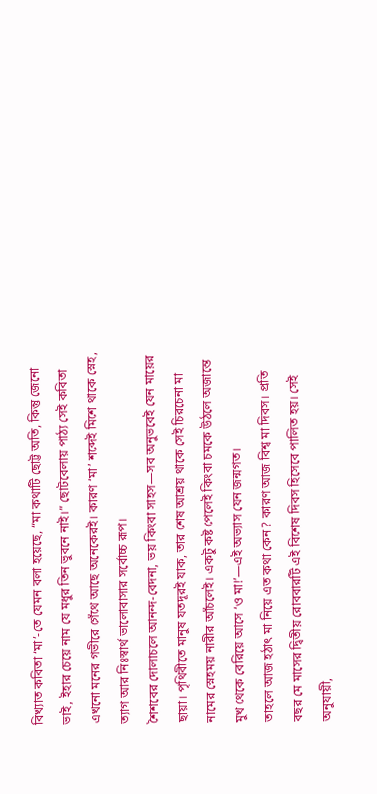বিখ্যাত কবিতা ‘মা’-তে যেমন বলা হয়েছে, “মা কথাটি ছোট্ট অতি, কিন্তু জেনো ভাই, ইহার চেয়ে নাম যে মধুর তিন ভুবনে নাই।” ছোটবেলায় পাঠ্য সেই কবিতা এখনো মনের গভীরে গেঁথে আছে অনেকেরই। কারণ ‘মা’ শব্দেই মিশে থাকে স্নেহ, ত্যাগ আর নিঃস্বার্থ ভালোবাসার সর্বোচ্চ রূপ।
শৈশবের দোলাচলে আনন্দ-বেদনা, ভয় কিংবা সাহস—সব অনুভবেই যেন মায়ের ছায়া। পৃথিবীতে মানুষ যতদূরই যাক, তার শেষ আশ্রয় থাকে সেই চিরচেনা মা নামের স্নেহময় নারীর আঁচলেই। একটু কষ্ট পেলেই কিংবা চমকে উঠলে অজান্তে মুখ থেকে বেরিয়ে আসে ‘ও মা!’—এই অভ্যাস যেন জন্মগত।
তাহলে আজ হঠাৎ মা নিয়ে এত কথা কেন? কারণ আজ বিশ্ব মা দিবস। প্রতি বছর মে মাসের দ্বিতীয় রোববারটি এই বিশেষ দিবস হিসেবে পালিত হয়। সেই অনুযায়ী,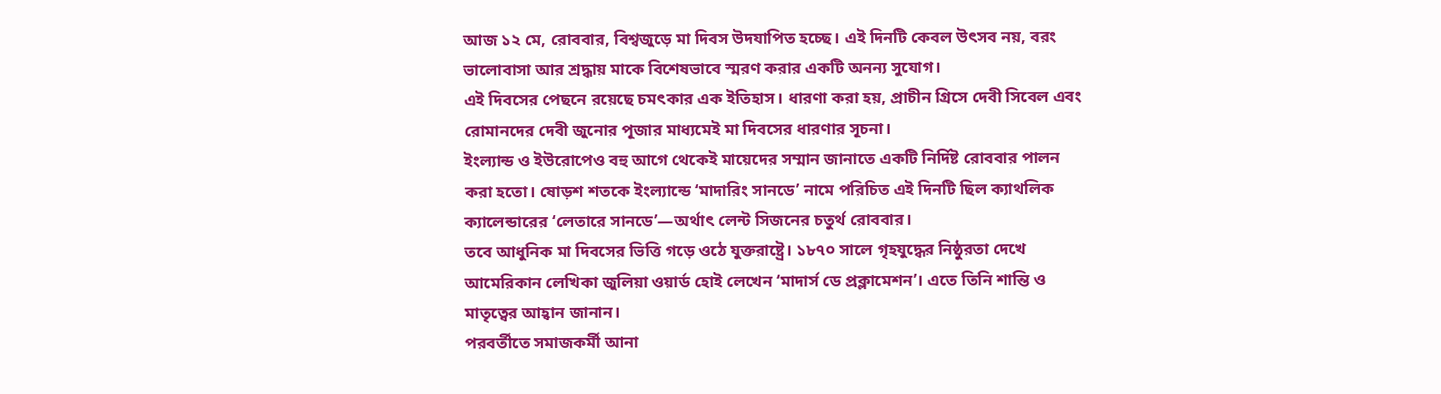আজ ১২ মে, রোববার, বিশ্বজুড়ে মা দিবস উদযাপিত হচ্ছে। এই দিনটি কেবল উৎসব নয়, বরং ভালোবাসা আর শ্রদ্ধায় মাকে বিশেষভাবে স্মরণ করার একটি অনন্য সুযোগ।
এই দিবসের পেছনে রয়েছে চমৎকার এক ইতিহাস। ধারণা করা হয়, প্রাচীন গ্রিসে দেবী সিবেল এবং রোমানদের দেবী জুনোর পূজার মাধ্যমেই মা দিবসের ধারণার সূচনা।
ইংল্যান্ড ও ইউরোপেও বহু আগে থেকেই মায়েদের সম্মান জানাতে একটি নির্দিষ্ট রোববার পালন করা হতো। ষোড়শ শতকে ইংল্যান্ডে ‘মাদারিং সানডে’ নামে পরিচিত এই দিনটি ছিল ক্যাথলিক ক্যালেন্ডারের ‘লেতারে সানডে’—অর্থাৎ লেন্ট সিজনের চতুর্থ রোববার।
তবে আধুনিক মা দিবসের ভিত্তি গড়ে ওঠে যুক্তরাষ্ট্রে। ১৮৭০ সালে গৃহযুদ্ধের নিষ্ঠুরতা দেখে আমেরিকান লেখিকা জুলিয়া ওয়ার্ড হোই লেখেন ‘মাদার্স ডে প্রক্লামেশন’। এতে তিনি শান্তি ও মাতৃত্বের আহ্বান জানান।
পরবর্তীতে সমাজকর্মী আনা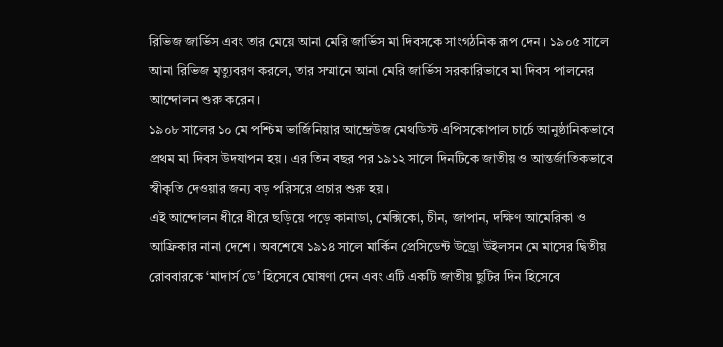রিভিজ জার্ভিস এবং তার মেয়ে আনা মেরি জার্ভিস মা দিবসকে সাংগঠনিক রূপ দেন। ১৯০৫ সালে আনা রিভিজ মৃত্যুবরণ করলে, তার সম্মানে আনা মেরি জার্ভিস সরকারিভাবে মা দিবস পালনের আন্দোলন শুরু করেন।
১৯০৮ সালের ১০ মে পশ্চিম ভার্জিনিয়ার আন্দ্রেউজ মেথডিস্ট এপিসকোপাল চার্চে আনুষ্ঠানিকভাবে প্রথম মা দিবস উদযাপন হয়। এর তিন বছর পর ১৯১২ সালে দিনটিকে জাতীয় ও আন্তর্জাতিকভাবে স্বীকৃতি দেওয়ার জন্য বড় পরিসরে প্রচার শুরু হয়।
এই আন্দোলন ধীরে ধীরে ছড়িয়ে পড়ে কানাডা, মেক্সিকো, চীন, জাপান, দক্ষিণ আমেরিকা ও আফ্রিকার নানা দেশে। অবশেষে ১৯১৪ সালে মার্কিন প্রেসিডেন্ট উড্রো উইলসন মে মাসের দ্বিতীয় রোববারকে ‘মাদার্স ডে’ হিসেবে ঘোষণা দেন এবং এটি একটি জাতীয় ছুটির দিন হিসেবে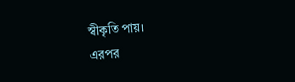স্বীকৃতি পায়।
এরপর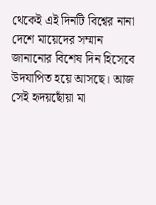থেকেই এই দিনটি বিশ্বের নানা দেশে মায়েদের সম্মান জানানোর বিশেষ দিন হিসেবে উদযাপিত হয়ে আসছে। আজ সেই হৃদয়ছোঁয়া মা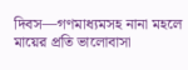দিবস—গণমাধ্যমসহ নানা মহলে মায়ের প্রতি ভালোবাসা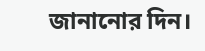জানানোর দিন।